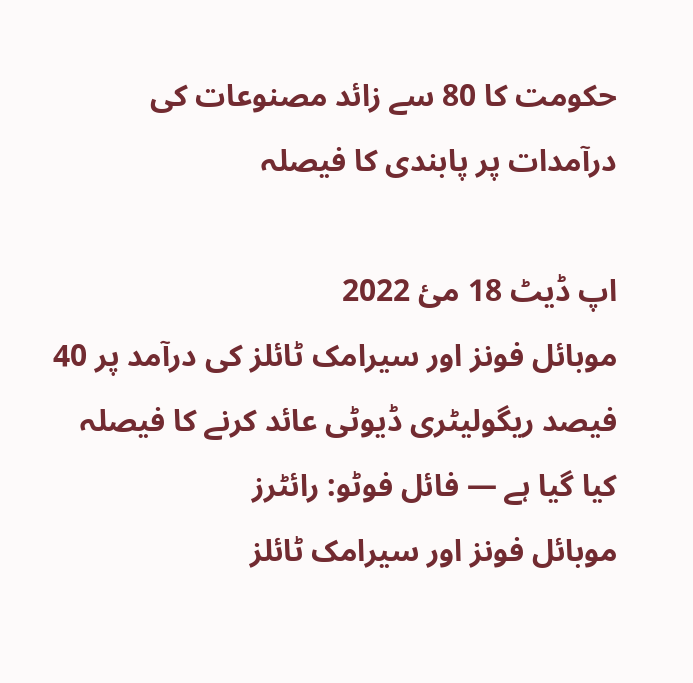حکومت کا 80 سے زائد مصنوعات کی درآمدات پر پابندی کا فیصلہ

اپ ڈیٹ 18 مئ 2022
موبائل فونز اور سیرامک ٹائلز کی درآمد پر 40 فیصد ریگولیٹری ڈیوٹی عائد کرنے کا فیصلہ کیا گیا ہے — فائل فوٹو: رائٹرز
موبائل فونز اور سیرامک ٹائلز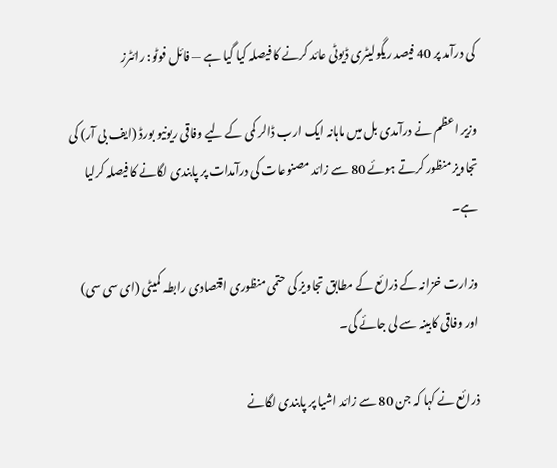کی درآمد پر 40 فیصد ریگولیٹری ڈیوٹی عائد کرنے کا فیصلہ کیا گیا ہے — فائل فوٹو: رائٹرز

وزیر اعظم نے درآمدی بل میں ماہانہ ایک ارب ڈالر کمی کے لیے وفاقی ریونیو بورڈ (ایف بی آر) کی تجاویز منظور کرتے ہوئے 80 سے زائد مصنوعات کی درآمدات پر پابندی لگانے کا فیصلہ کرلیا ہے۔

وزارت خزانہ کے ذرائع کے مطابق تجاویز کی حتمی منظوری اقتصادی رابطہ کمیٹی (ای سی سی) اور وفاقی کابینہ سے لی جائے گی۔

ذرائع نے کہا کہ جن 80 سے زائد اشیا پر پابندی لگانے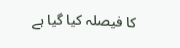کا فیصلہ کیا گیا ہے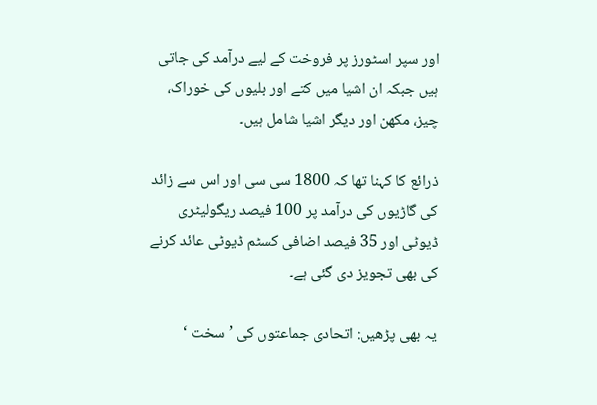اور سپر اسٹورز پر فروخت کے لیے درآمد کی جاتی ہیں جبکہ ان اشیا میں کتے اور بلیوں کی خوراک، چیز، مکھن اور دیگر اشیا شامل ہیں۔

ذرائع کا کہنا تھا کہ 1800 سی سی اور اس سے زائد کی گاڑیوں کی درآمد پر 100 فیصد ریگولیٹری ڈیوٹی اور 35 فیصد اضافی کسٹم ڈیوٹی عائد کرنے کی بھی تجویز دی گئی ہے۔

یہ بھی پڑھیں: اتحادی جماعتوں کی ’سخت ‘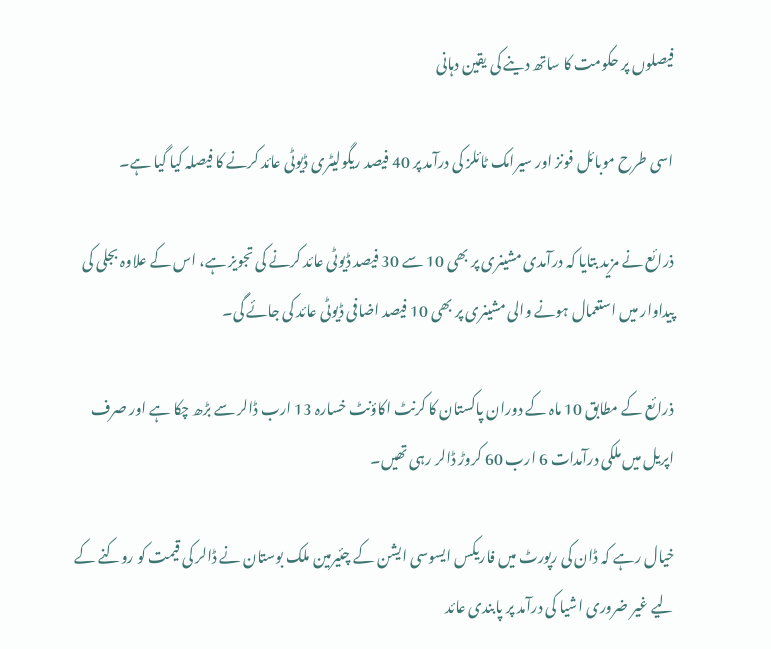فیصلوں پر حکومت کا ساتھ دینے کی یقین دہانی

اسی طرح موبائل فونز اور سیرامک ٹائلز کی درآمد پر 40 فیصد ریگولیٹری ڈیوٹی عائد کرنے کا فیصلہ کیا گیا ہے۔

ذرائع نے مزید بتایا کہ درآمدی مشینری پر بھی 10 سے 30 فیصد ڈیوٹی عائد کرنے کی تجویز ہے، اس کے علاوہ بجلی کی پیداوار میں استعمال ہونے والی مشینری پر بھی 10 فیصد اضافی ڈیوٹی عائد کی جائے گی۔

ذرائع کے مطابق 10 ماہ کے دوران پاکستان کا کرنٹ اکاؤنٹ خسارہ 13 ارب ڈالر سے بڑھ چکا ہے اور صرف اپریل میں ملکی درآمدات 6 ارب 60 کروڑ ڈالر رہی تھیں۔

خیال رہے کہ ڈان کی رپورٹ میں فاریکس ایسوسی ایشن کے چئیرمین ملک بوستان نے ڈالر کی قیمت کو روکنے کے لیے غیر ضروری اشیا کی درآمد پر پابندی عائد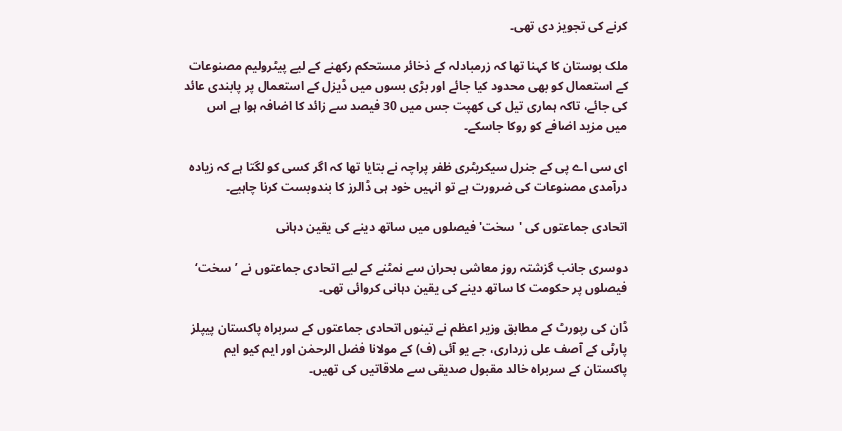کرنے کی تجویز دی تھی۔

ملک بوستان کا کہنا تھا کہ زرمبادلہ کے ذخائر مستحکم رکھنے کے لیے پیٹرولیم مصنوعات کے استعمال کو بھی محدود کیا جائے اور بڑی بسوں میں ڈیزل کے استعمال پر پابندی عائد کی جائے، تاکہ ہماری تیل کی کھپت جس میں 30 فیصد سے زائد کا اضافہ ہوا ہے اس میں مزید اضافے کو روکا جاسکے۔

ای سی اے پی کے جنرل سیکریٹری ظفر پراچہ نے بتایا تھا کہ اگر کسی کو لگتا ہے کہ زیادہ درآمدی مصنوعات کی ضرورت ہے تو انہیں خود ہی ڈالرز کا بندوبست کرنا چاہیے۔

اتحادی جماعتوں کی 'سخت' فیصلوں میں ساتھ دینے کی یقین دہانی

دوسری جانب گزشتہ روز معاشی بحران سے نمٹنے کے لیے اتحادی جماعتوں نے ’سخت‘ فیصلوں پر حکومت کا ساتھ دینے کی یقین دہانی کروائی تھی۔

ڈان کی رپورٹ کے مطابق وزیر اعظم نے تینوں اتحادی جماعتوں کے سربراہ پاکستان پیپلز پارٹی کے آصف علی زرداری، جے یو آئی (ف) کے مولانا فضل الرحمٰن اور ایم کیو ایم پاکستان کے سربراہ خالد مقبول صدیقی سے ملاقاتیں کی تھیں۔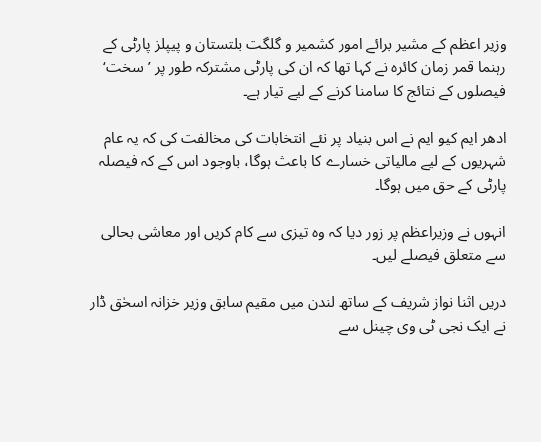وزیر اعظم کے مشیر برائے امور کشمیر و گلگت بلتستان و پیپلز پارٹی کے رہنما قمر زمان کائرہ نے کہا تھا کہ ان کی پارٹی مشترکہ طور پر ’سخت‘ فیصلوں کے نتائج کا سامنا کرنے کے لیے تیار ہے۔

ادھر ایم کیو ایم نے اس بنیاد پر نئے انتخابات کی مخالفت کی کہ یہ عام شہریوں کے لیے مالیاتی خسارے کا باعث ہوگا، باوجود اس کے کہ فیصلہ پارٹی کے حق میں ہوگا۔

انہوں نے وزیراعظم پر زور دیا کہ وہ تیزی سے کام کریں اور معاشی بحالی سے متعلق فیصلے لیں۔

دریں اثنا نواز شریف کے ساتھ لندن میں مقیم سابق وزیر خزانہ اسحٰق ڈار نے ایک نجی ٹی وی چینل سے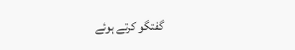گفتگو کرتے ہوئے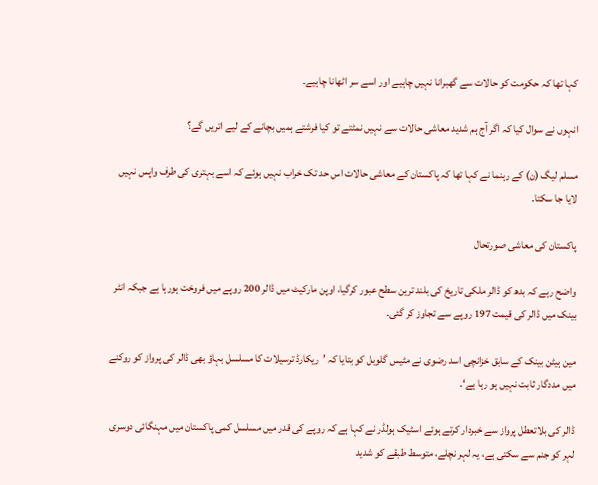کہا تھا کہ حکومت کو حالات سے گھبرانا نہیں چاہیے اور اسے سر اٹھانا چاہیے۔

انہوں نے سوال کیا کہ اگر آج ہم شدید معاشی حالات سے نہیں نمٹتے تو کیا فرشتے ہمیں بچانے کے لیے اتریں گے؟

مسلم لیگ (ن) کے رہنما نے کہا تھا کہ پاکستان کے معاشی حالات اس حد تک خراب نہیں ہوئے کہ اسے بہتری کی طرف واپس نہیں لایا جا سکتا۔

پاکستان کی معاشی صورتحال

واضح رہے کہ بدھ کو ڈالر ملکی تاریخ کی بلند ترین سطح عبور کرگیا، اوپن مارکیٹ میں ڈالر 200 روپے میں فروخت ہورہا ہے جبکہ انٹر بینک میں ڈالر کی قیمت 197 روپے سے تجاوز کر گئی۔

مین ہیٹن بینک کے سابق خزانچی اسد رضوی نے مٹیس گلوبل کو بتایا کہ ’ریکارڈ ترسیلات کا مسلسل بہاؤ بھی ڈالر کی پرواز کو روکنے میں مددگار ثابت نہیں ہو رہا ہے‘۔

ڈالر کی بلاتعطل پرواز سے خبردار کرتے ہوئے اسٹیک ہولڈر نے کہا ہے کہ روپے کی قدر میں مسلسل کمی پاکستان میں مہنگائی دوسری لہر کو جنم سے سکتی ہے، یہ لہر نچلے، متوسط طبقے کو شدید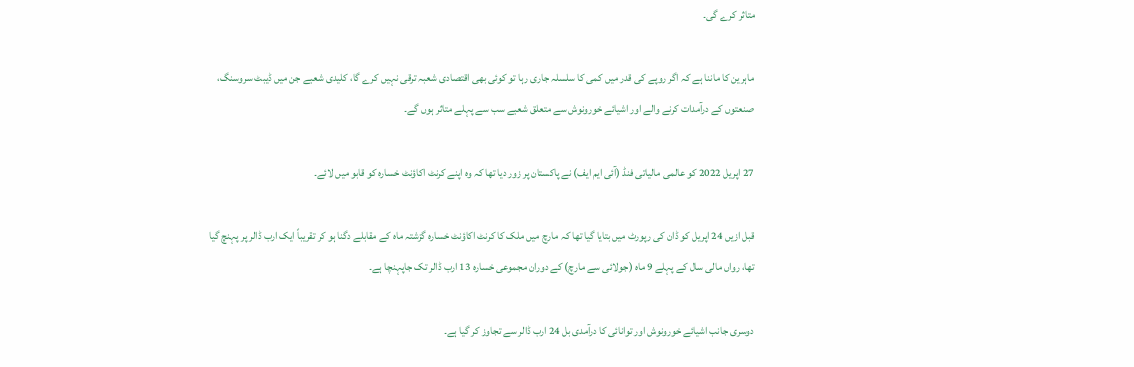متاثر کرے گی۔

ماہرین کا ماننا ہے کہ اگر روپے کی قدر میں کمی کا سلسلہ جاری رہا تو کوئی بھی اقتصادی شعبہ ترقی نہیں کرے گا، کلیدی شعبے جن میں ڈیبٹ سروسنگ، صنعتوں کے درآمدات کرنے والے اور اشیائے خورونوش سے متعلق شعبے سب سے پہلے متاثر ہوں گے۔

27 اپریل 2022 کو عالمی مالیاتی فنڈ (آئی ایم ایف) نے پاکستان پر زور دیا تھا کہ وہ اپنے کرنٹ اکاؤنٹ خسارہ کو قابو میں لائے۔

قبل ازیں 24 اپریل کو ڈان کی رپورٹ میں بتایا گیا تھا کہ مارچ میں ملک کا کرنٹ اکاؤنٹ خسارہ گزشتہ ماہ کے مقابلے دگنا ہو کر تقریباً ایک ارب ڈالر پر پہنچ گیا تھا، رواں مالی سال کے پہلے 9 ماہ (جولائی سے مارچ) کے دوران مجموعی خسارہ 13 ارب ڈالر تک جاپہنچا ہے۔

دوسری جانب اشیائے خورونوش اور توانائی کا درآمدی بل 24 ارب ڈالر سے تجاوز کر گیا ہے۔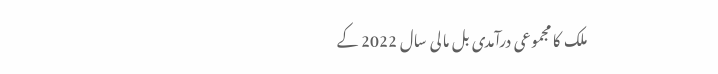ملک کا مجموعی درآمدی بل مالی سال 2022 کے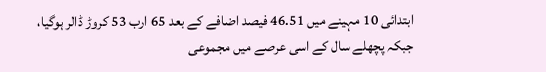ابتدائی 10 مہینے میں 46.51 فیصد اضافے کے بعد 65 ارب 53 کروڑ ڈالر ہوگیا، جبکہ پچھلے سال کے اسی عرصے میں مجموعی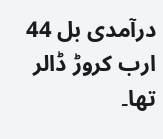درآمدی بل 44 ارب کروڑ ڈالر تھا۔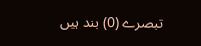تبصرے (0) بند ہیں